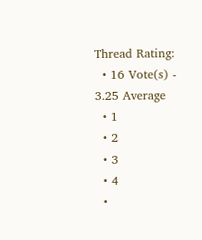Thread Rating:
  • 16 Vote(s) - 3.25 Average
  • 1
  • 2
  • 3
  • 4
  •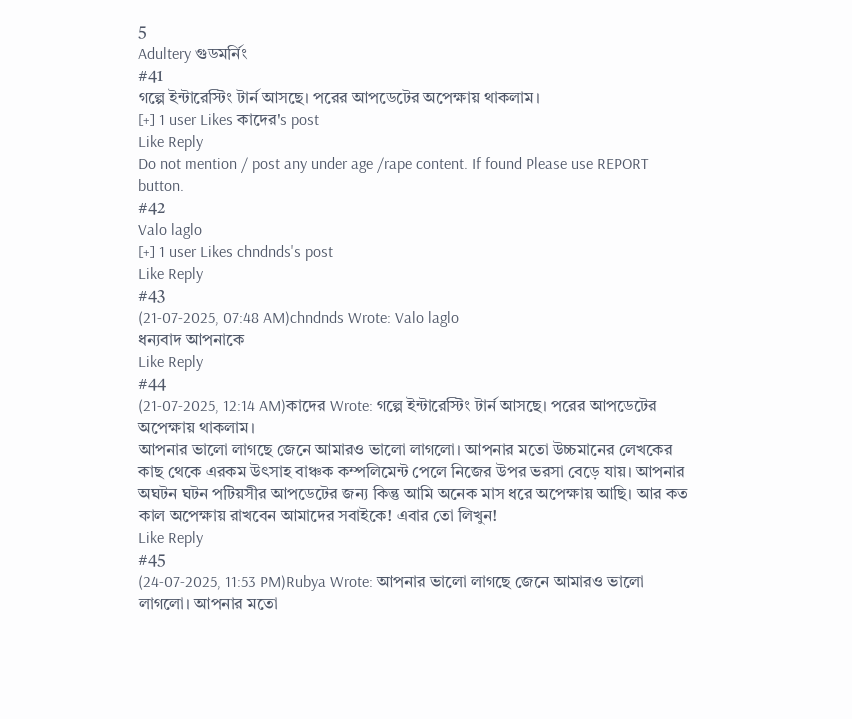5
Adultery গুডমর্নিং
#41
গল্পে ইন্টারেস্টিং টার্ন আসছে। পরের আপডেটের অপেক্ষায় থাকলাম।
[+] 1 user Likes কাদের's post
Like Reply
Do not mention / post any under age /rape content. If found Please use REPORT button.
#42
Valo laglo
[+] 1 user Likes chndnds's post
Like Reply
#43
(21-07-2025, 07:48 AM)chndnds Wrote: Valo laglo
ধন্যবাদ আপনাকে
Like Reply
#44
(21-07-2025, 12:14 AM)কাদের Wrote: গল্পে ইন্টারেস্টিং টার্ন আসছে। পরের আপডেটের অপেক্ষায় থাকলাম।
আপনার ভালো লাগছে জেনে আমারও ভালো লাগলো। আপনার মতো উচ্চমানের লেখকের কাছ থেকে এরকম উৎসাহ বাঞ্চক কম্পলিমেন্ট পেলে নিজের উপর ভরসা বেড়ে যায়। আপনার অঘটন ঘটন পটিয়সীর আপডেটের জন্য কিন্তু আমি অনেক মাস ধরে অপেক্ষায় আছি। আর কত কাল অপেক্ষায় রাখবেন আমাদের সবাইকে! এবার তো লিখুন!
Like Reply
#45
(24-07-2025, 11:53 PM)Rubya Wrote: আপনার ভালো লাগছে জেনে আমারও ভালো লাগলো। আপনার মতো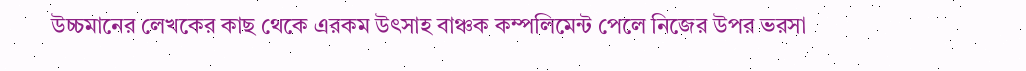উচ্চমানের লেখকের কাছ থেকে এরকম উৎসাহ বাঞ্চক কম্পলিমেন্ট পেলে নিজের উপর ভরসা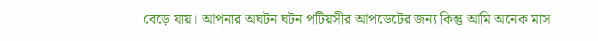বেড়ে যায়। আপনার অঘটন ঘটন পটিয়সীর আপডেটের জন্য কিন্তু আমি অনেক মাস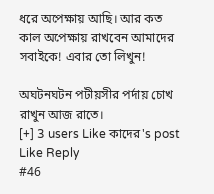ধরে অপেক্ষায় আছি। আর কত কাল অপেক্ষায় রাখবেন আমাদের সবাইকে! এবার তো লিখুন!

অঘটনঘটন পটীয়সীর পর্দায় চোখ রাখুন আজ রাতে।
[+] 3 users Like কাদের's post
Like Reply
#46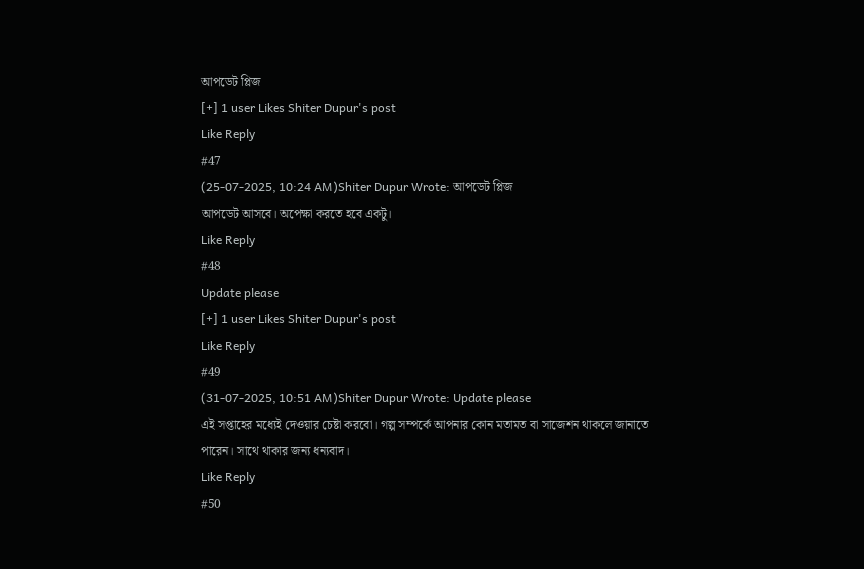আপডেট প্লিজ
[+] 1 user Likes Shiter Dupur's post
Like Reply
#47
(25-07-2025, 10:24 AM)Shiter Dupur Wrote: আপডেট প্লিজ
আপডেট আসবে। অপেক্ষা করতে হবে একটু।
Like Reply
#48
Update please
[+] 1 user Likes Shiter Dupur's post
Like Reply
#49
(31-07-2025, 10:51 AM)Shiter Dupur Wrote: Update please
এই সপ্তাহের মধ্যেই দেওয়ার চেষ্টা করবো। গল্প সম্পর্কে আপনার কোন মতামত বা সাজেশন থাকলে জানাতে পারেন। সাথে থাকার জন্য ধন্যবাদ।
Like Reply
#50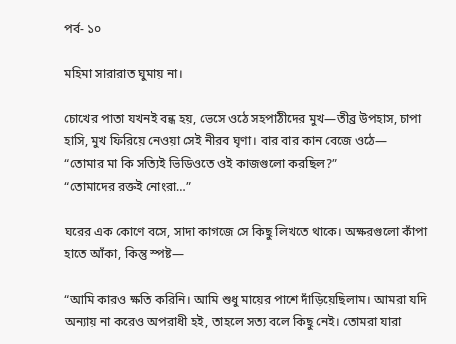পর্ব- ১০

মহিমা সারারাত ঘুমায় না।

চোখের পাতা যখনই বন্ধ হয়, ভেসে ওঠে সহপাঠীদের মুখ—তীব্র উপহাস, চাপা হাসি, মুখ ফিরিয়ে নেওয়া সেই নীরব ঘৃণা। বার বার কান বেজে ওঠে—
“তোমার মা কি সত্যিই ভিডিওতে ওই কাজগুলো করছিল?”
“তোমাদের রক্তই নোংরা…”

ঘরের এক কোণে বসে, সাদা কাগজে সে কিছু লিখতে থাকে। অক্ষরগুলো কাঁপা হাতে আঁকা, কিন্তু স্পষ্ট—

“আমি কারও ক্ষতি করিনি। আমি শুধু মায়ের পাশে দাঁড়িয়েছিলাম। আমরা যদি অন্যায় না করেও অপরাধী হই, তাহলে সত্য বলে কিছু নেই। তোমরা যারা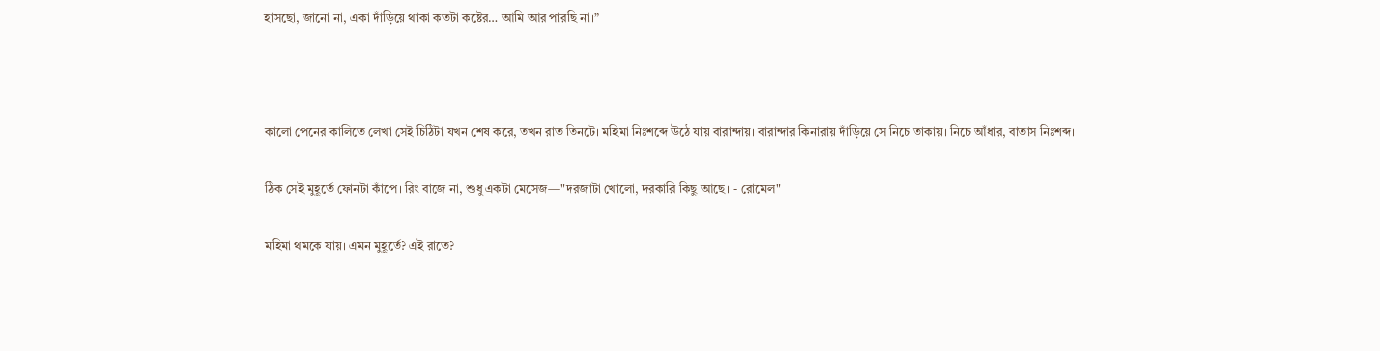হাসছো, জানো না, একা দাঁড়িয়ে থাকা কতটা কষ্টের… আমি আর পারছি না।”



কালো পেনের কালিতে লেখা সেই চিঠিটা যখন শেষ করে, তখন রাত তিনটে। মহিমা নিঃশব্দে উঠে যায় বারান্দায়। বারান্দার কিনারায় দাঁড়িয়ে সে নিচে তাকায়। নিচে আঁধার, বাতাস নিঃশব্দ।

ঠিক সেই মুহূর্তে ফোনটা কাঁপে। রিং বাজে না, শুধু একটা মেসেজ—"দরজাটা খোলো, দরকারি কিছু আছে। - রোমেল"

মহিমা থমকে যায়। এমন মুহূর্তে? এই রাতে?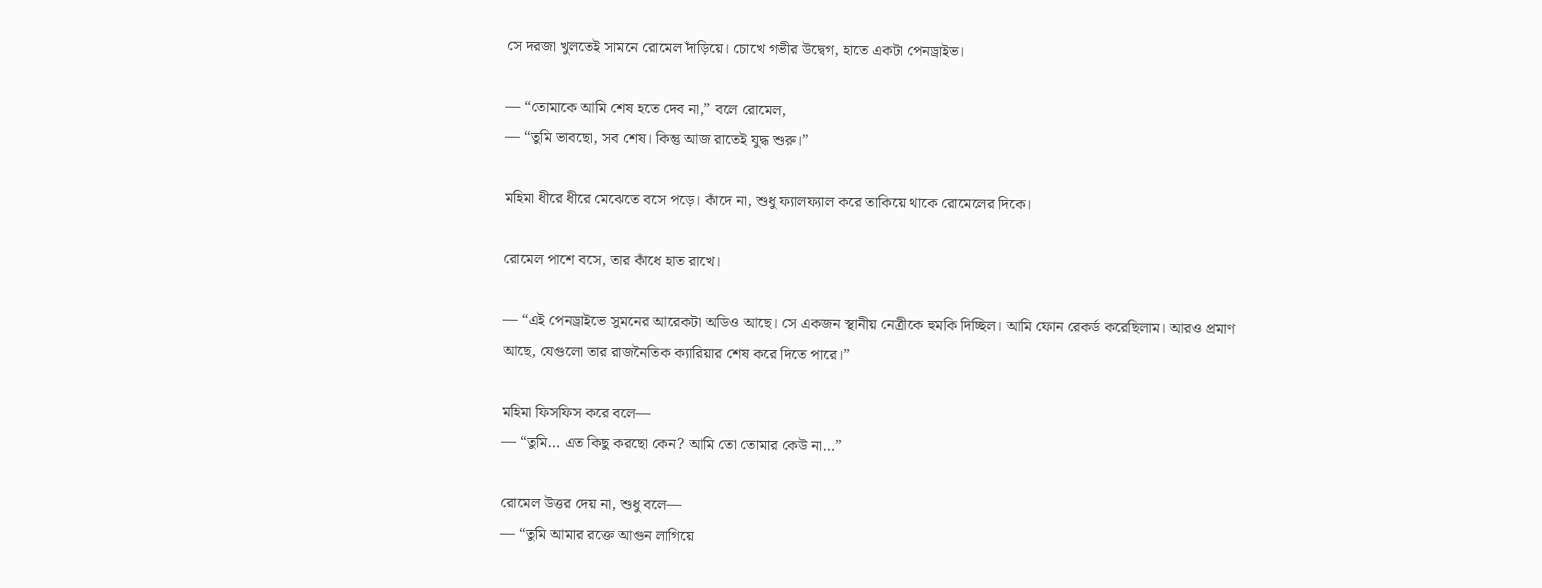সে দরজা খুলতেই সামনে রোমেল দাঁড়িয়ে। চোখে গভীর উদ্বেগ, হাতে একটা পেনড্রাইভ।

— “তোমাকে আমি শেষ হতে দেব না,” বলে রোমেল,
— “তুমি ভাবছো, সব শেষ। কিন্তু আজ রাতেই যুদ্ধ শুরু।”

মহিমা ধীরে ধীরে মেঝেতে বসে পড়ে। কাঁদে না, শুধু ফ্যালফ্যাল করে তাকিয়ে থাকে রোমেলের দিকে।

রোমেল পাশে বসে, তার কাঁধে হাত রাখে।

— “এই পেনড্রাইভে সুমনের আরেকটা অডিও আছে। সে একজন স্থানীয় নেত্রীকে হুমকি দিচ্ছিল। আমি ফোন রেকর্ড করেছিলাম। আরও প্রমাণ আছে, যেগুলো তার রাজনৈতিক ক্যারিয়ার শেষ করে দিতে পারে।”

মহিমা ফিসফিস করে বলে—
— “তুমি… এত কিছু করছো কেন? আমি তো তোমার কেউ না…”

রোমেল উত্তর দেয় না, শুধু বলে—
— “তুমি আমার রক্তে আগুন লাগিয়ে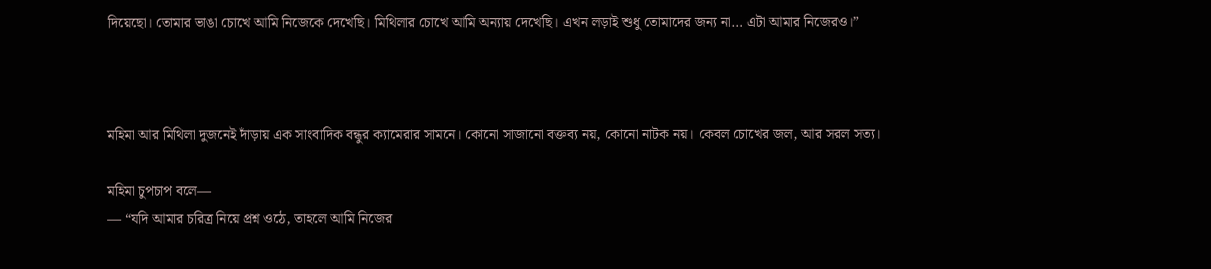দিয়েছো। তোমার ভাঙা চোখে আমি নিজেকে দেখেছি। মিথিলার চোখে আমি অন্যায় দেখেছি। এখন লড়াই শুধু তোমাদের জন্য না… এটা আমার নিজেরও।”



মহিমা আর মিথিলা দুজনেই দাঁড়ায় এক সাংবাদিক বন্ধুর ক্যামেরার সামনে। কোনো সাজানো বক্তব্য নয়, কোনো নাটক নয়। কেবল চোখের জল, আর সরল সত্য।

মহিমা চুপচাপ বলে—
— “যদি আমার চরিত্র নিয়ে প্রশ্ন ওঠে, তাহলে আমি নিজের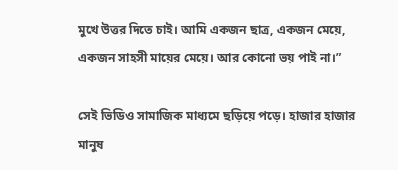মুখে উত্তর দিতে চাই। আমি একজন ছাত্র, একজন মেয়ে, একজন সাহসী মায়ের মেয়ে। আর কোনো ভয় পাই না।”

সেই ভিডিও সামাজিক মাধ্যমে ছড়িয়ে পড়ে। হাজার হাজার মানুষ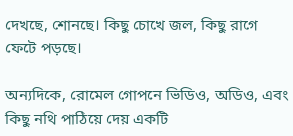দেখছে, শোনছে। কিছু চোখে জল, কিছু রাগে ফেটে পড়ছে।

অন্যদিকে, রোমেল গোপনে ভিডিও, অডিও, এবং কিছু নথি পাঠিয়ে দেয় একটি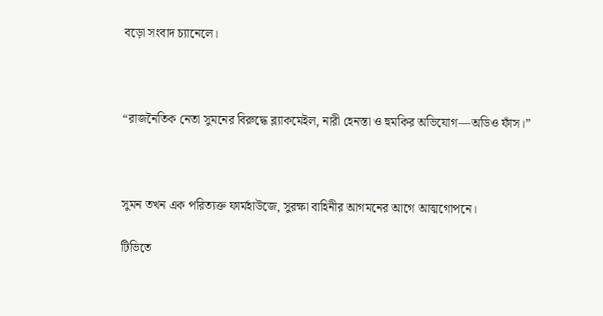বড়ো সংবাদ চ্যানেলে।



“রাজনৈতিক নেতা সুমনের বিরুদ্ধে ব্ল্যাকমেইল, নারী হেনস্তা ও হুমকির অভিযোগ—অডিও ফাঁস।”



সুমন তখন এক পরিত্যক্ত ফার্মহাউজে, সুরক্ষা বাহিনীর আগমনের আগে আত্মগোপনে।

টিভিতে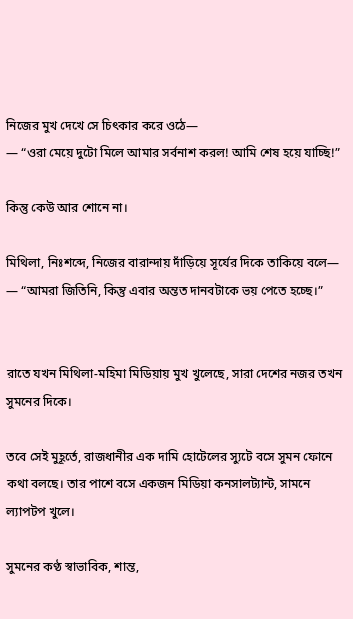নিজের মুখ দেখে সে চিৎকার করে ওঠে—
— “ওরা মেয়ে দুটো মিলে আমার সর্বনাশ করল! আমি শেষ হয়ে যাচ্ছি!”

কিন্তু কেউ আর শোনে না।

মিথিলা, নিঃশব্দে, নিজের বারান্দায় দাঁড়িয়ে সূর্যের দিকে তাকিয়ে বলে—
— “আমরা জিতিনি, কিন্তু এবার অন্তত দানবটাকে ভয় পেতে হচ্ছে।”


রাতে যখন মিথিলা-মহিমা মিডিয়ায় মুখ খুলেছে, সারা দেশের নজর তখন সুমনের দিকে।

তবে সেই মুহূর্তে, রাজধানীর এক দামি হোটেলের স্যুটে বসে সুমন ফোনে কথা বলছে। তার পাশে বসে একজন মিডিয়া কনসালট্যান্ট, সামনে ল্যাপটপ খুলে।

সুমনের কণ্ঠ স্বাভাবিক, শান্ত,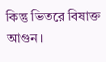কিন্তু ভিতরে বিষাক্ত আগুন।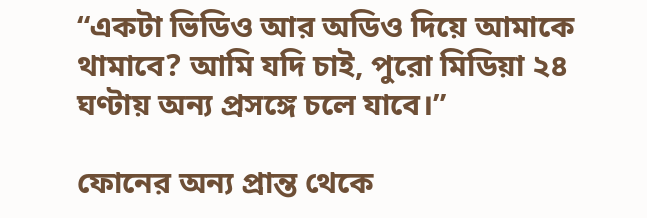“একটা ভিডিও আর অডিও দিয়ে আমাকে থামাবে? আমি যদি চাই, পুরো মিডিয়া ২৪ ঘণ্টায় অন্য প্রসঙ্গে চলে যাবে।”

ফোনের অন্য প্রান্ত থেকে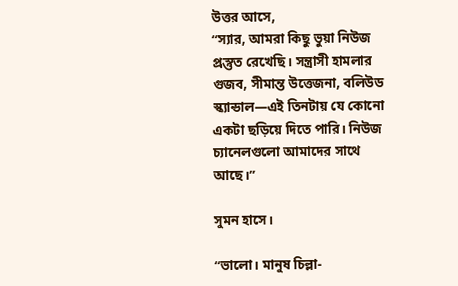উত্তর আসে,
“স্যার, আমরা কিছু ভুয়া নিউজ প্রস্তুত রেখেছি। সন্ত্রাসী হামলার গুজব, সীমান্ত উত্তেজনা, বলিউড স্ক্যান্ডাল—এই তিনটায় যে কোনো একটা ছড়িয়ে দিতে পারি। নিউজ চ্যানেলগুলো আমাদের সাথে আছে।”

সুমন হাসে।

“ভালো। মানুষ চিল্লা-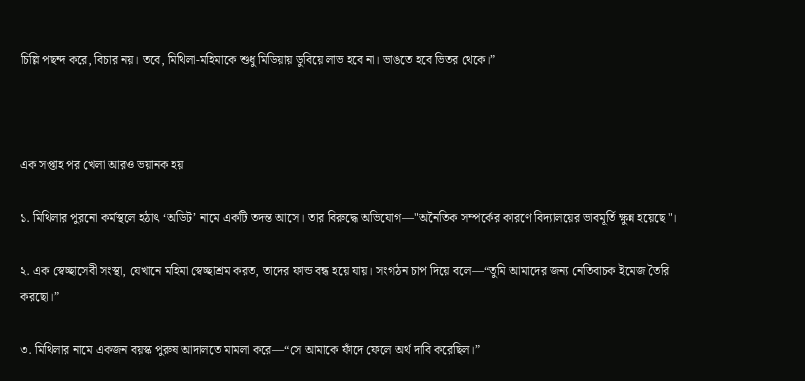চিল্লি পছন্দ করে, বিচার নয়। তবে, মিথিলা-মহিমাকে শুধু মিডিয়ায় ডুবিয়ে লাভ হবে না। ভাঙতে হবে ভিতর থেকে।”



এক সপ্তাহ পর খেলা আরও ভয়ানক হয়

১. মিথিলার পুরনো কর্মস্থলে হঠাৎ ‘অডিট’ নামে একটি তদন্ত আসে। তার বিরুদ্ধে অভিযোগ—"অনৈতিক সম্পর্কের কারণে বিদ্যালয়ের ভাবমূর্তি ক্ষুন্ন হয়েছে"।

২. এক স্বেচ্ছাসেবী সংস্থা, যেখানে মহিমা স্বেচ্ছাশ্রম করত, তাদের ফান্ড বন্ধ হয়ে যায়। সংগঠন চাপ দিয়ে বলে—“তুমি আমাদের জন্য নেতিবাচক ইমেজ তৈরি করছো।”

৩. মিথিলার নামে একজন বয়স্ক পুরুষ আদালতে মামলা করে—“সে আমাকে ফাঁদে ফেলে অর্থ দাবি করেছিল।”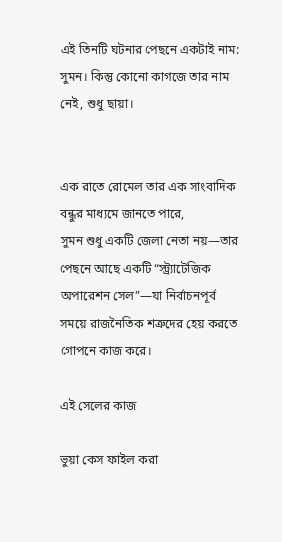এই তিনটি ঘটনার পেছনে একটাই নাম: সুমন। কিন্তু কোনো কাগজে তার নাম নেই, শুধু ছায়া।


এক রাতে রোমেল তার এক সাংবাদিক বন্ধুর মাধ্যমে জানতে পারে,
সুমন শুধু একটি জেলা নেতা নয়—তার পেছনে আছে একটি “স্ট্র্যাটেজিক অপারেশন সেল”—যা নির্বাচনপূর্ব সময়ে রাজনৈতিক শত্রুদের হেয় করতে গোপনে কাজ করে।

এই সেলের কাজ

ভুয়া কেস ফাইল করা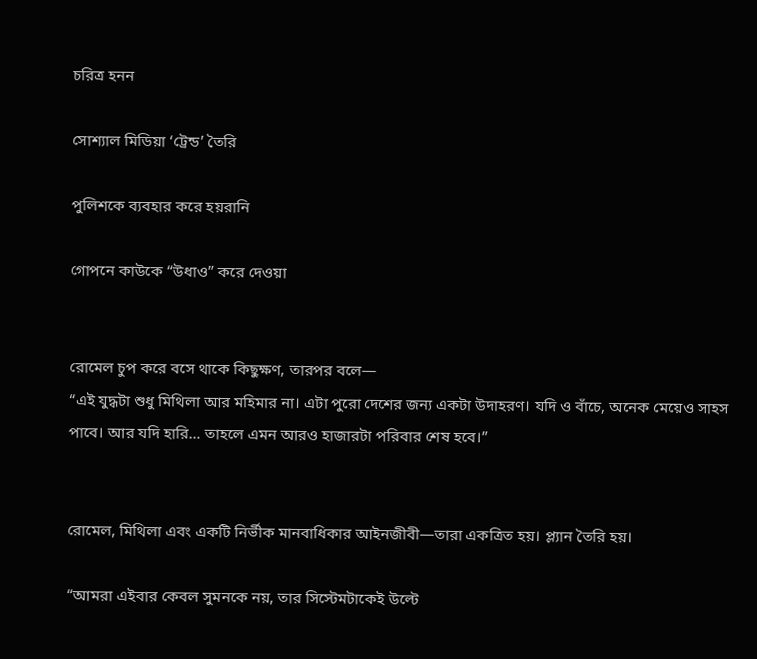চরিত্র হনন

সোশ্যাল মিডিয়া ‘ট্রেন্ড’ তৈরি

পুলিশকে ব্যবহার করে হয়রানি

গোপনে কাউকে “উধাও” করে দেওয়া


রোমেল চুপ করে বসে থাকে কিছুক্ষণ, তারপর বলে—
“এই যুদ্ধটা শুধু মিথিলা আর মহিমার না। এটা পুরো দেশের জন্য একটা উদাহরণ। যদি ও বাঁচে, অনেক মেয়েও সাহস পাবে। আর যদি হারি… তাহলে এমন আরও হাজারটা পরিবার শেষ হবে।”


রোমেল, মিথিলা এবং একটি নির্ভীক মানবাধিকার আইনজীবী—তারা একত্রিত হয়। প্ল্যান তৈরি হয়।

“আমরা এইবার কেবল সুমনকে নয়, তার সিস্টেমটাকেই উল্টে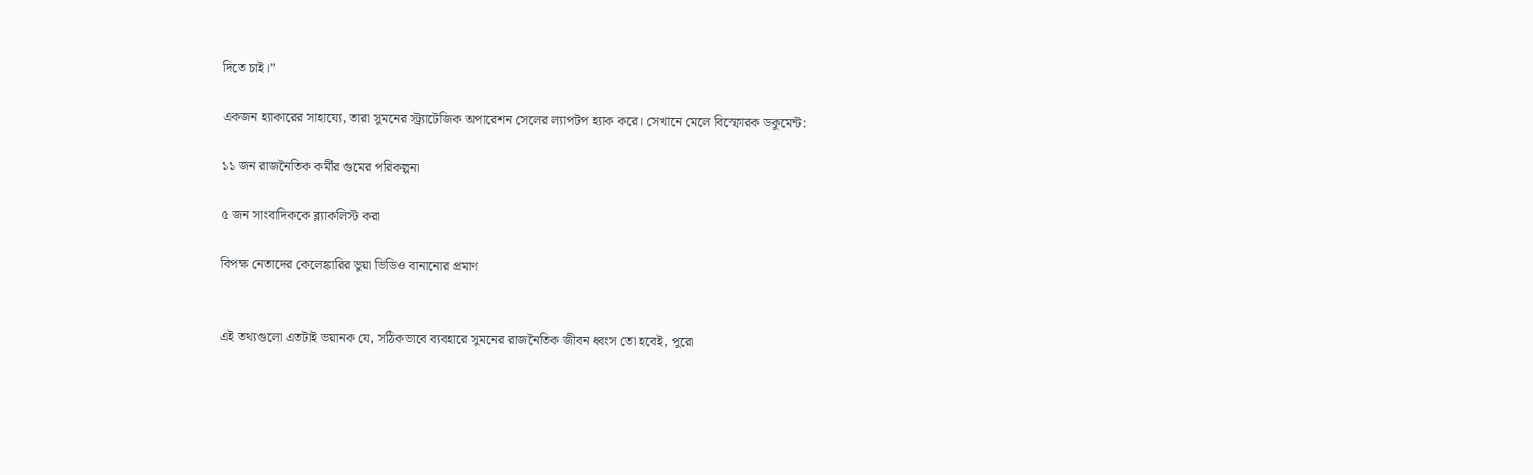দিতে চাই।”

একজন হ্যাকারের সাহায্যে, তারা সুমনের স্ট্র্যাটেজিক অপারেশন সেলের ল্যাপটপ হ্যাক করে। সেখানে মেলে বিস্ফোরক ডকুমেন্ট:

১১ জন রাজনৈতিক কর্মীর গুমের পরিকল্পনা

৫ জন সাংবাদিককে ব্ল্যাকলিস্ট করা

বিপক্ষ নেতাদের কেলেঙ্কারির ভুয়া ভিডিও বানানোর প্রমাণ


এই তথ্যগুলো এতটাই ভয়ানক যে, সঠিকভাবে ব্যবহারে সুমনের রাজনৈতিক জীবন ধ্বংস তো হবেই, পুরো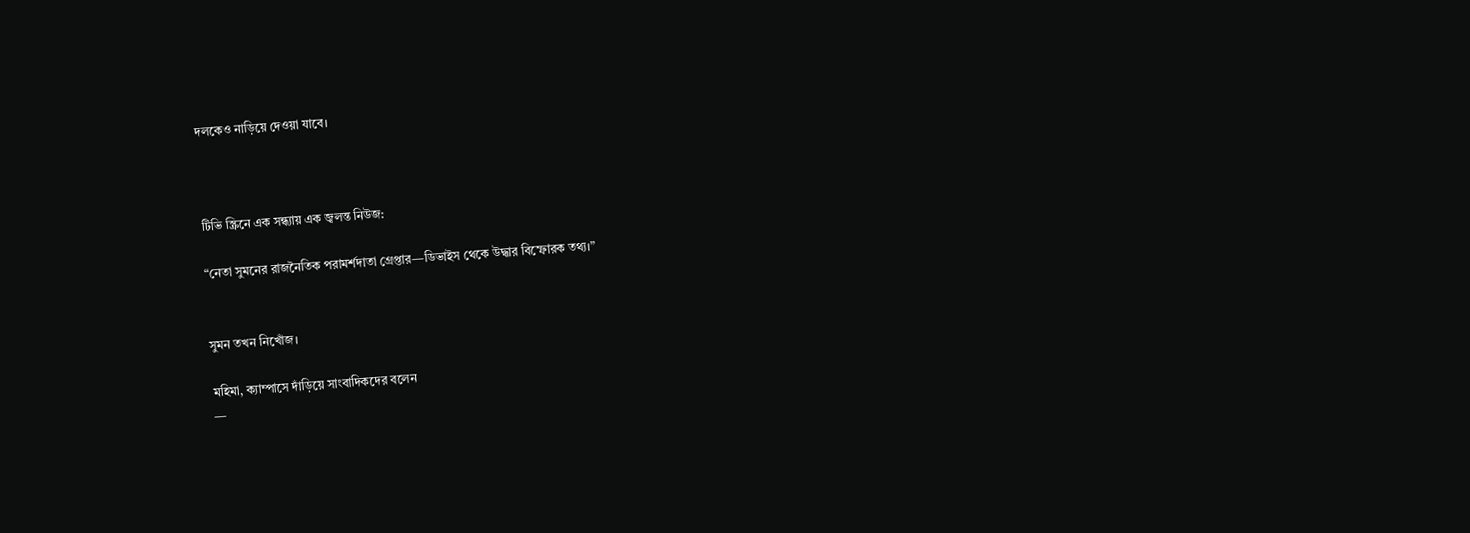দলকেও নাড়িয়ে দেওয়া যাবে।



টিভি স্ক্রিনে এক সন্ধ্যায় এক জ্বলন্ত নিউজ:

“নেতা সুমনের রাজনৈতিক পরামর্শদাতা গ্রেপ্তার—ডিভাইস থেকে উদ্ধার বিস্ফোরক তথ্য।”


সুমন তখন নিখোঁজ।

মহিমা, ক্যাম্পাসে দাঁড়িয়ে সাংবাদিকদের বলেন
—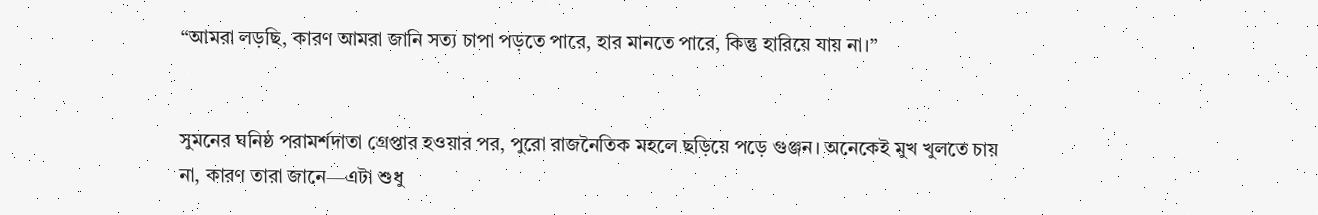“আমরা লড়ছি, কারণ আমরা জানি সত্য চাপা পড়তে পারে, হার মানতে পারে, কিন্তু হারিয়ে যায় না।”


সুমনের ঘনিষ্ঠ পরামর্শদাতা গ্রেপ্তার হওয়ার পর, পুরো রাজনৈতিক মহলে ছড়িয়ে পড়ে গুঞ্জন। অনেকেই মুখ খুলতে চায় না, কারণ তারা জানে—এটা শুধু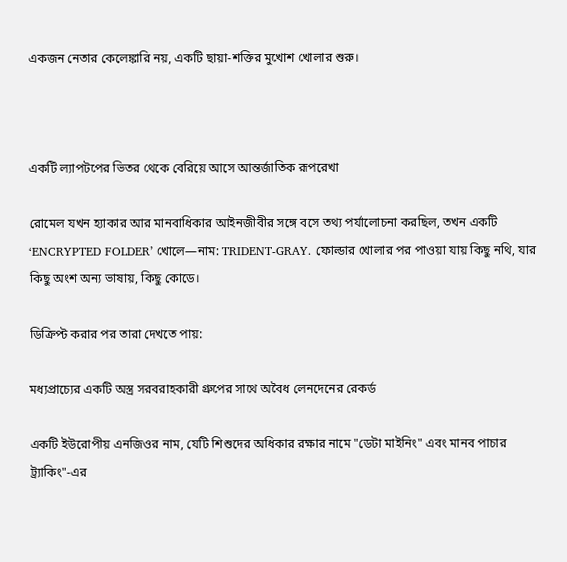একজন নেতার কেলেঙ্কারি নয়, একটি ছায়া-শক্তির মুখোশ খোলার শুরু।



একটি ল্যাপটপের ভিতর থেকে বেরিয়ে আসে আন্তর্জাতিক রূপরেখা

রোমেল যখন হ্যাকার আর মানবাধিকার আইনজীবীর সঙ্গে বসে তথ্য পর্যালোচনা করছিল, তখন একটি ‘ENCRYPTED FOLDER’ খোলে—নাম: TRIDENT-GRAY. ফোল্ডার খোলার পর পাওয়া যায় কিছু নথি, যার কিছু অংশ অন্য ভাষায়, কিছু কোডে।

ডিক্রিপ্ট করার পর তারা দেখতে পায়:

মধ্যপ্রাচ্যের একটি অস্ত্র সরবরাহকারী গ্রুপের সাথে অবৈধ লেনদেনের রেকর্ড

একটি ইউরোপীয় এনজিওর নাম, যেটি শিশুদের অধিকার রক্ষার নামে "ডেটা মাইনিং" এবং মানব পাচার ট্র্যাকিং"-এর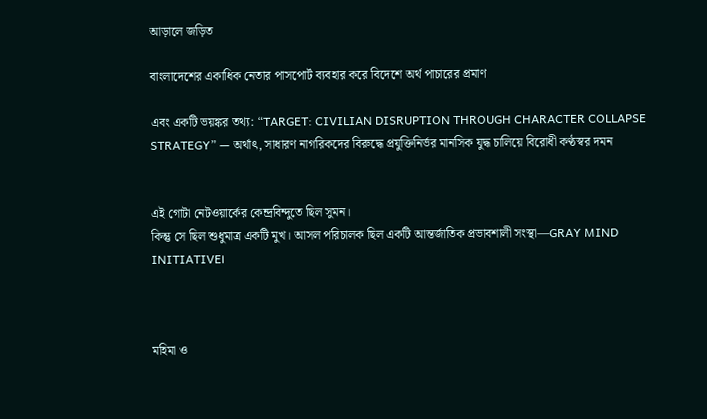আড়ালে জড়িত

বাংলাদেশের একাধিক নেতার পাসপোর্ট ব্যবহার করে বিদেশে অর্থ পাচারের প্রমাণ

এবং একটি ভয়ঙ্কর তথ্য: “TARGET: CIVILIAN DISRUPTION THROUGH CHARACTER COLLAPSE STRATEGY” — অর্থাৎ, সাধারণ নাগরিকদের বিরুদ্ধে প্রযুক্তিনির্ভর মানসিক যুদ্ধ চালিয়ে বিরোধী কণ্ঠস্বর দমন


এই গোটা নেটওয়ার্কের কেন্দ্রবিন্দুতে ছিল সুমন।
কিন্তু সে ছিল শুধুমাত্র একটি মুখ। আসল পরিচালক ছিল একটি আন্তর্জাতিক প্রভাবশালী সংস্থা—GRAY MIND INITIATIVE।



মহিমা ও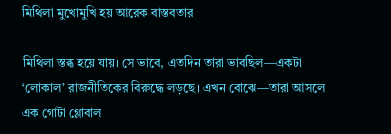মিথিলা মুখোমুখি হয় আরেক বাস্তবতার

মিথিলা স্তব্ধ হয়ে যায়। সে ভাবে, এতদিন তারা ভাবছিল—একটা ‘লোকাল’ রাজনীতিকের বিরুদ্ধে লড়ছে। এখন বোঝে—তারা আসলে এক গোটা গ্লোবাল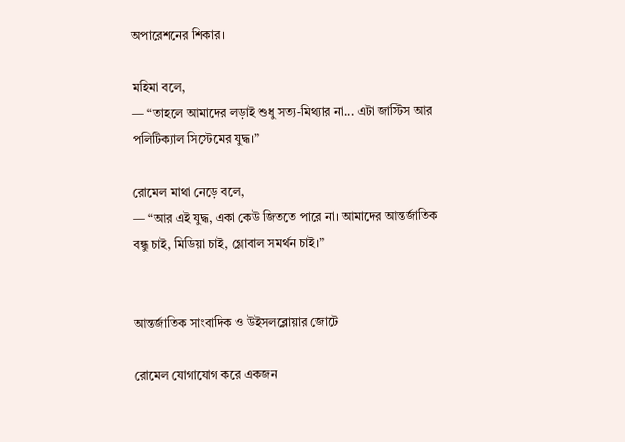অপারেশনের শিকার।

মহিমা বলে,
— “তাহলে আমাদের লড়াই শুধু সত্য-মিথ্যার না... এটা জাস্টিস আর পলিটিক্যাল সিস্টেমের যুদ্ধ।”

রোমেল মাথা নেড়ে বলে,
— “আর এই যুদ্ধ, একা কেউ জিততে পারে না। আমাদের আন্তর্জাতিক বন্ধু চাই, মিডিয়া চাই, গ্লোবাল সমর্থন চাই।”


আন্তর্জাতিক সাংবাদিক ও উইসলব্লোয়ার জোটে

রোমেল যোগাযোগ করে একজন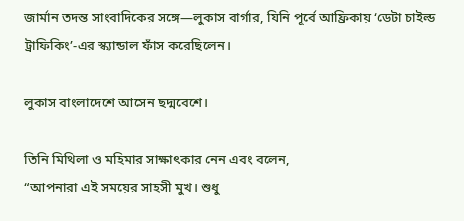জার্মান তদন্ত সাংবাদিকের সঙ্গে—লুকাস বার্গার, যিনি পূর্বে আফ্রিকায় ‘ডেটা চাইল্ড ট্রাফিকিং’-এর স্ক্যান্ডাল ফাঁস করেছিলেন।

লুকাস বাংলাদেশে আসেন ছদ্মবেশে।

তিনি মিথিলা ও মহিমার সাক্ষাৎকার নেন এবং বলেন,
“আপনারা এই সময়ের সাহসী মুখ। শুধু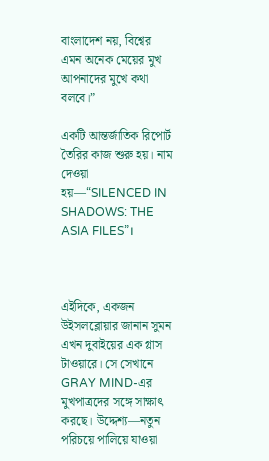বাংলাদেশ নয়, বিশ্বের এমন অনেক মেয়ের মুখ আপনাদের মুখে কথা বলবে।”

একটি আন্তর্জাতিক রিপোর্ট তৈরির কাজ শুরু হয়। নাম দেওয়া হয়—“SILENCED IN SHADOWS: THE ASIA FILES”।



এইদিকে, একজন উইসলব্লোয়ার জানান সুমন এখন দুবাইয়ের এক গ্লাস টাওয়ারে। সে সেখানে GRAY MIND-এর মুখপাত্রদের সঙ্গে সাক্ষাৎ করছে। উদ্দেশ্য—নতুন পরিচয়ে পালিয়ে যাওয়া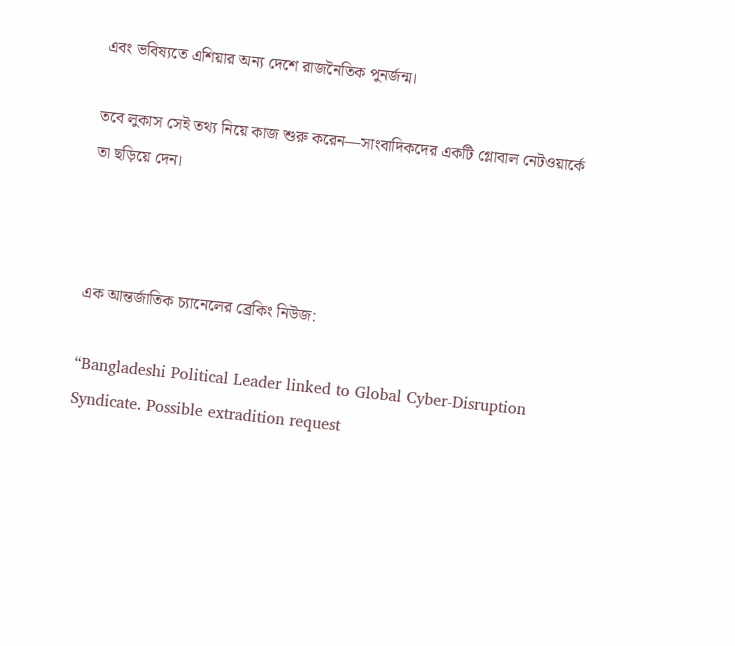এবং ভবিষ্যতে এশিয়ার অন্য দেশে রাজনৈতিক পুনর্জন্ম।

তবে লুকাস সেই তথ্য নিয়ে কাজ শুরু করেন—সাংবাদিকদের একটি গ্লোবাল নেটওয়ার্কে তা ছড়িয়ে দেন।



এক আন্তর্জাতিক চ্যানেলের ব্রেকিং নিউজ:

“Bangladeshi Political Leader linked to Global Cyber-Disruption Syndicate. Possible extradition request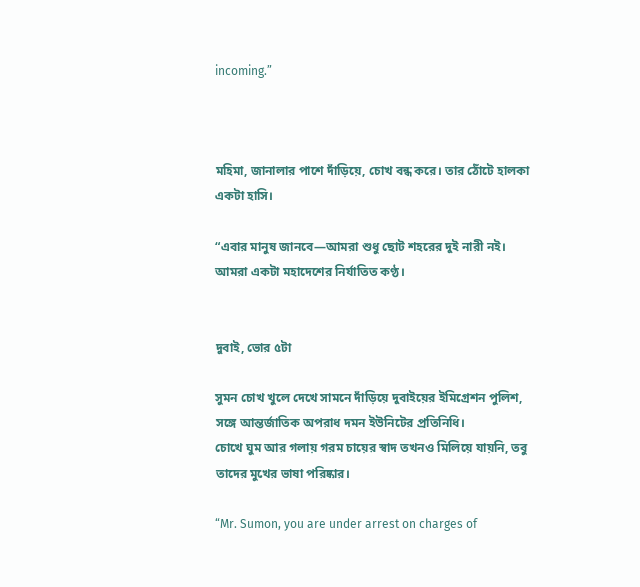incoming.”



মহিমা, জানালার পাশে দাঁড়িয়ে, চোখ বন্ধ করে। তার ঠোঁটে হালকা একটা হাসি।

“এবার মানুষ জানবে—আমরা শুধু ছোট শহরের দুই নারী নই। আমরা একটা মহাদেশের নির্যাতিত কণ্ঠ।


দুবাই, ভোর ৫টা

সুমন চোখ খুলে দেখে সামনে দাঁড়িয়ে দুবাইয়ের ইমিগ্রেশন পুলিশ, সঙ্গে আন্তর্জাতিক অপরাধ দমন ইউনিটের প্রতিনিধি।
চোখে ঘুম আর গলায় গরম চায়ের স্বাদ তখনও মিলিয়ে যায়নি, তবু তাদের মুখের ভাষা পরিষ্কার।

“Mr. Sumon, you are under arrest on charges of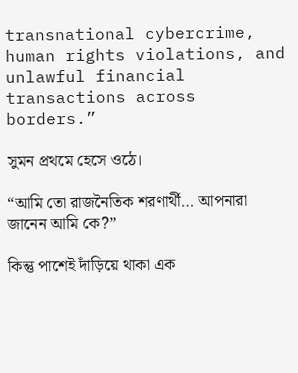transnational cybercrime, human rights violations, and unlawful financial transactions across borders.”

সুমন প্রথমে হেসে ওঠে।

“আমি তো রাজনৈতিক শরণার্থী… আপনারা জানেন আমি কে?”

কিন্তু পাশেই দাঁড়িয়ে থাকা এক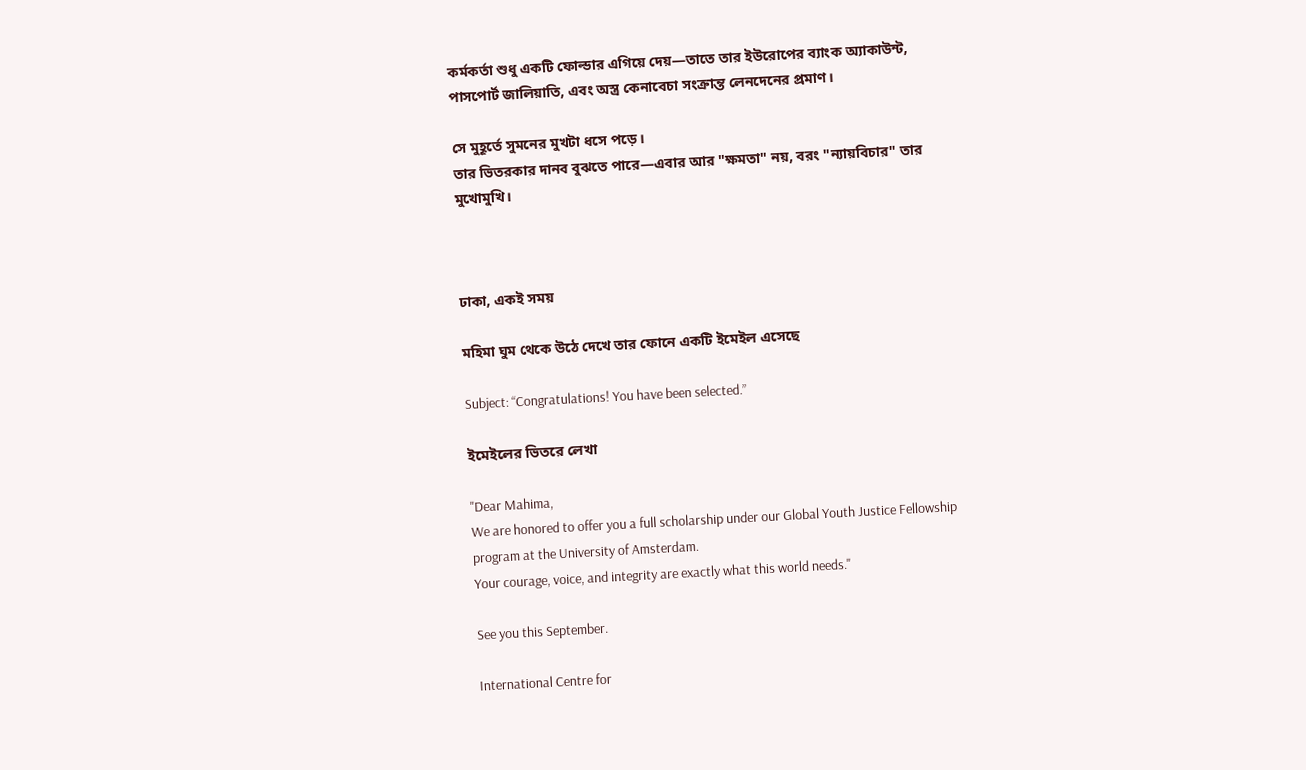কর্মকর্তা শুধু একটি ফোল্ডার এগিয়ে দেয়—তাতে তার ইউরোপের ব্যাংক অ্যাকাউন্ট, পাসপোর্ট জালিয়াতি, এবং অস্ত্র কেনাবেচা সংক্রান্ত লেনদেনের প্রমাণ।

সে মুহূর্তে সুমনের মুখটা ধসে পড়ে।
তার ভিতরকার দানব বুঝতে পারে—এবার আর "ক্ষমতা" নয়, বরং "ন্যায়বিচার" তার মুখোমুখি।



ঢাকা, একই সময়

মহিমা ঘুম থেকে উঠে দেখে তার ফোনে একটি ইমেইল এসেছে

Subject: “Congratulations! You have been selected.”

ইমেইলের ভিতরে লেখা

"Dear Mahima,
We are honored to offer you a full scholarship under our Global Youth Justice Fellowship program at the University of Amsterdam.
Your courage, voice, and integrity are exactly what this world needs."

See you this September.

International Centre for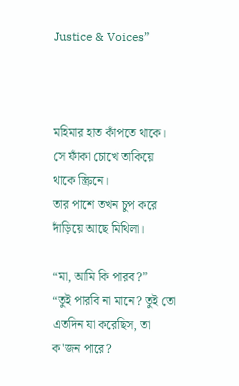Justice & Voices”



মহিমার হাত কাঁপতে থাকে। সে ফাঁকা চোখে তাকিয়ে থাকে স্ক্রিনে।
তার পাশে তখন চুপ করে দাঁড়িয়ে আছে মিথিলা।

“মা, আমি কি পারব?”
“তুই পারবি না মানে? তুই তো এতদিন যা করেছিস, তা ক'জন পারে?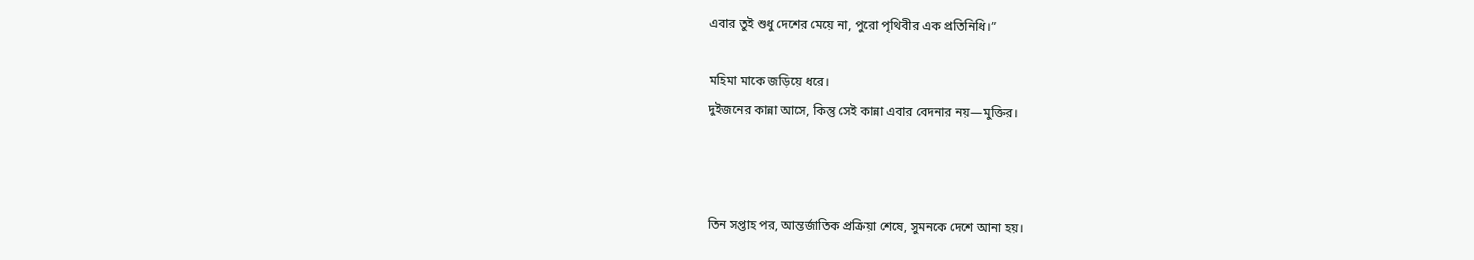এবার তুই শুধু দেশের মেয়ে না, পুরো পৃথিবীর এক প্রতিনিধি।”

মহিমা মাকে জড়িয়ে ধরে।
দুইজনের কান্না আসে, কিন্তু সেই কান্না এবার বেদনার নয়—মুক্তির।



তিন সপ্তাহ পর, আন্তর্জাতিক প্রক্রিয়া শেষে, সুমনকে দেশে আনা হয়।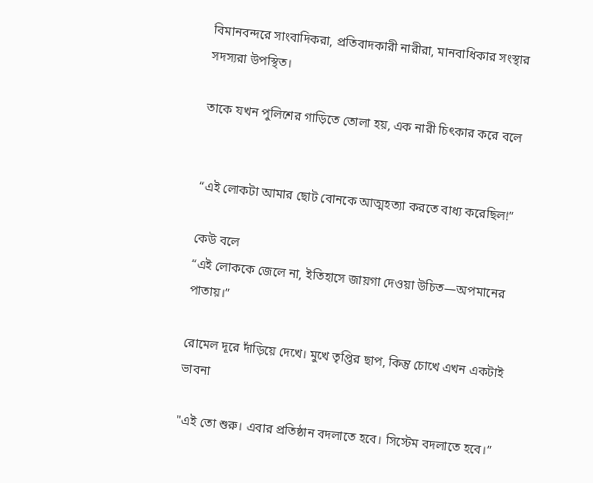বিমানবন্দরে সাংবাদিকরা, প্রতিবাদকারী নারীরা, মানবাধিকার সংস্থার সদস্যরা উপস্থিত।

তাকে যখন পুলিশের গাড়িতে তোলা হয়, এক নারী চিৎকার করে বলে


“এই লোকটা আমার ছোট বোনকে আত্মহত্যা করতে বাধ্য করেছিল!”

কেউ বলে
“এই লোককে জেলে না, ইতিহাসে জায়গা দেওয়া উচিত—অপমানের পাতায়।”

রোমেল দূরে দাঁড়িয়ে দেখে। মুখে তৃপ্তির ছাপ, কিন্তু চোখে এখন একটাই ভাবনা

"এই তো শুরু। এবার প্রতিষ্ঠান বদলাতে হবে। সিস্টেম বদলাতে হবে।”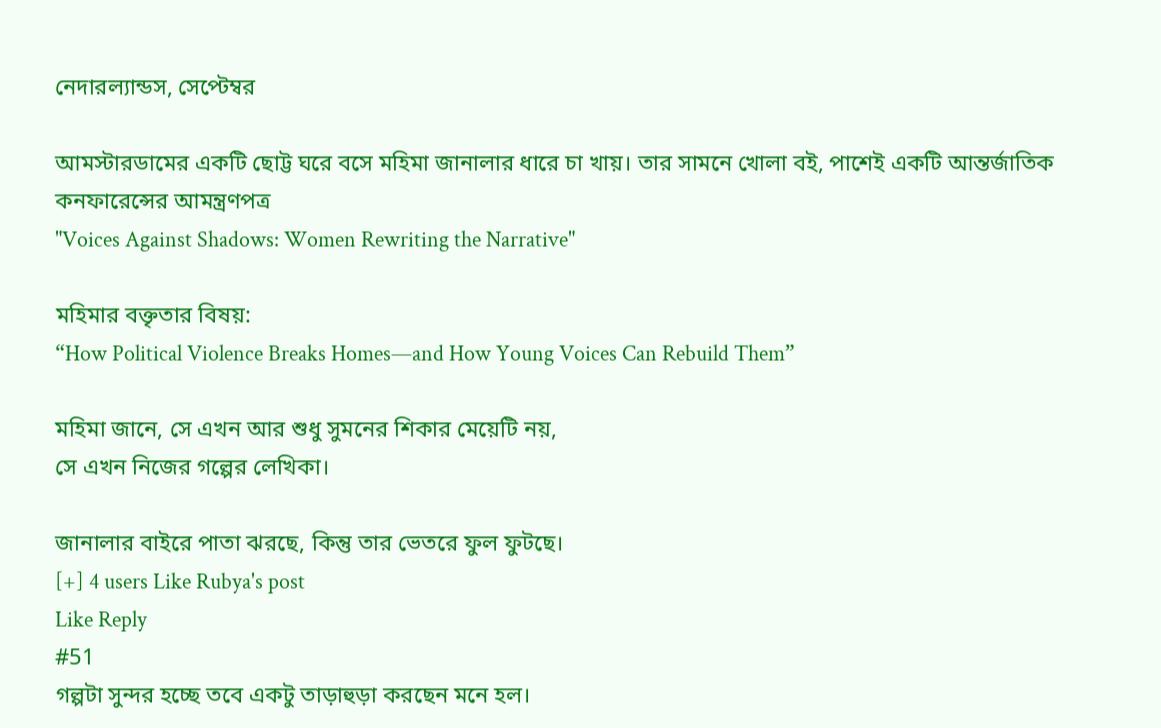নেদারল্যান্ডস, সেপ্টেম্বর

আমস্টারডামের একটি ছোট্ট ঘরে বসে মহিমা জানালার ধারে চা খায়। তার সামনে খোলা বই, পাশেই একটি আন্তর্জাতিক কনফারেন্সের আমন্ত্রণপত্র
"Voices Against Shadows: Women Rewriting the Narrative"

মহিমার বক্তৃতার বিষয়:
“How Political Violence Breaks Homes—and How Young Voices Can Rebuild Them”

মহিমা জানে, সে এখন আর শুধু সুমনের শিকার মেয়েটি নয়,
সে এখন নিজের গল্পের লেখিকা।

জানালার বাইরে পাতা ঝরছে, কিন্তু তার ভেতরে ফুল ফুটছে।
[+] 4 users Like Rubya's post
Like Reply
#51
গল্পটা সুন্দর হচ্ছে তবে একটু তাড়াহুড়া করছেন মনে হল।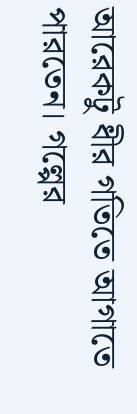আরেকটু ধীর গতিতে আগাতে পারতেন। গল্পের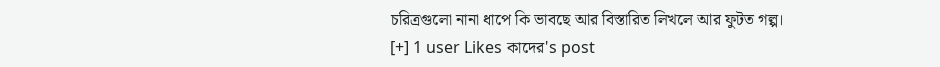চরিত্রগুলো নানা ধাপে কি ভাবছে আর বিস্তারিত লিখলে আর ফুটত গল্প।
[+] 1 user Likes কাদের's post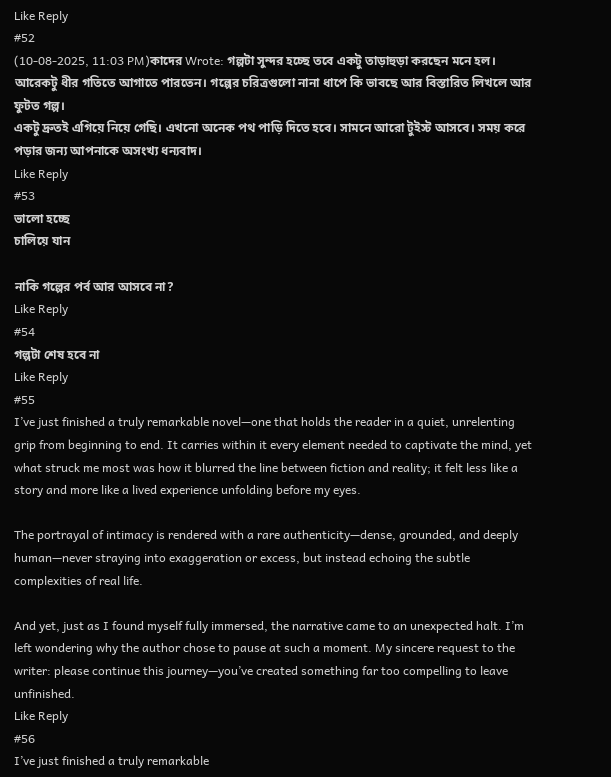Like Reply
#52
(10-08-2025, 11:03 PM)কাদের Wrote: গল্পটা সুন্দর হচ্ছে তবে একটু তাড়াহুড়া করছেন মনে হল। আরেকটু ধীর গতিতে আগাতে পারতেন। গল্পের চরিত্রগুলো নানা ধাপে কি ভাবছে আর বিস্তারিত লিখলে আর ফুটত গল্প।
একটু দ্রুতই এগিয়ে নিয়ে গেছি। এখনো অনেক পথ পাড়ি দিতে হবে। সামনে আরো টুইস্ট আসবে। সময় করে পড়ার জন্য আপনাকে অসংখ্য ধন্যবাদ।
Like Reply
#53
ভালো হচ্ছে
চালিয়ে যান

নাকি গল্পের পর্ব আর আসবে না?
Like Reply
#54
গল্পটা শেষ হবে না
Like Reply
#55
I’ve just finished a truly remarkable novel—one that holds the reader in a quiet, unrelenting grip from beginning to end. It carries within it every element needed to captivate the mind, yet what struck me most was how it blurred the line between fiction and reality; it felt less like a story and more like a lived experience unfolding before my eyes.

The portrayal of intimacy is rendered with a rare authenticity—dense, grounded, and deeply human—never straying into exaggeration or excess, but instead echoing the subtle complexities of real life.

And yet, just as I found myself fully immersed, the narrative came to an unexpected halt. I’m left wondering why the author chose to pause at such a moment. My sincere request to the writer: please continue this journey—you’ve created something far too compelling to leave unfinished.
Like Reply
#56
I’ve just finished a truly remarkable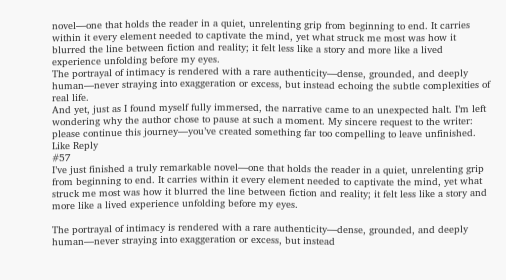novel—one that holds the reader in a quiet, unrelenting grip from beginning to end. It carries within it every element needed to captivate the mind, yet what struck me most was how it blurred the line between fiction and reality; it felt less like a story and more like a lived experience unfolding before my eyes.
The portrayal of intimacy is rendered with a rare authenticity—dense, grounded, and deeply human—never straying into exaggeration or excess, but instead echoing the subtle complexities of real life.
And yet, just as I found myself fully immersed, the narrative came to an unexpected halt. I’m left wondering why the author chose to pause at such a moment. My sincere request to the writer: please continue this journey—you’ve created something far too compelling to leave unfinished.
Like Reply
#57
I’ve just finished a truly remarkable novel—one that holds the reader in a quiet, unrelenting grip from beginning to end. It carries within it every element needed to captivate the mind, yet what struck me most was how it blurred the line between fiction and reality; it felt less like a story and more like a lived experience unfolding before my eyes.

The portrayal of intimacy is rendered with a rare authenticity—dense, grounded, and deeply human—never straying into exaggeration or excess, but instead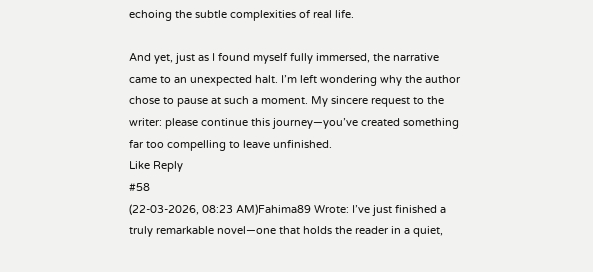echoing the subtle complexities of real life.

And yet, just as I found myself fully immersed, the narrative came to an unexpected halt. I’m left wondering why the author chose to pause at such a moment. My sincere request to the writer: please continue this journey—you’ve created something far too compelling to leave unfinished.
Like Reply
#58
(22-03-2026, 08:23 AM)Fahima89 Wrote: I’ve just finished a truly remarkable novel—one that holds the reader in a quiet,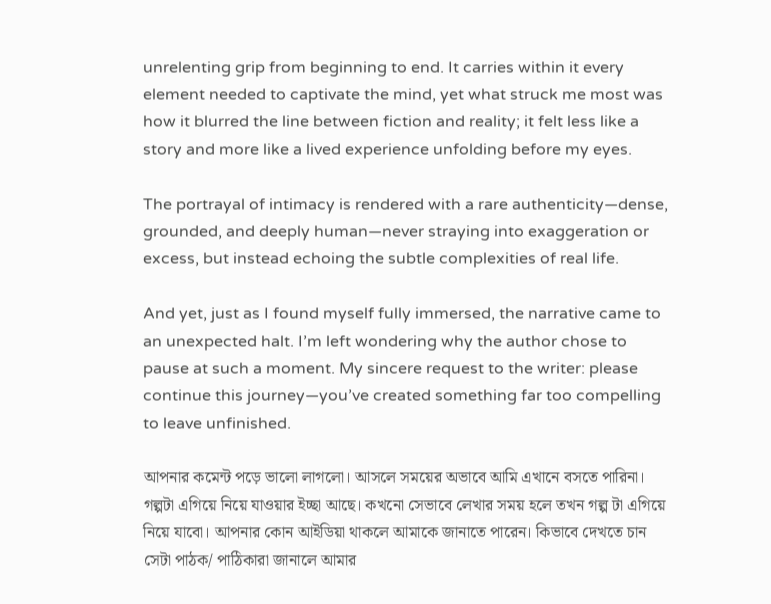unrelenting grip from beginning to end. It carries within it every element needed to captivate the mind, yet what struck me most was how it blurred the line between fiction and reality; it felt less like a story and more like a lived experience unfolding before my eyes.

The portrayal of intimacy is rendered with a rare authenticity—dense, grounded, and deeply human—never straying into exaggeration or excess, but instead echoing the subtle complexities of real life.

And yet, just as I found myself fully immersed, the narrative came to an unexpected halt. I’m left wondering why the author chose to pause at such a moment. My sincere request to the writer: please continue this journey—you’ve created something far too compelling to leave unfinished.

আপনার কমেন্ট পড়ে ভালো লাগলো। আসলে সময়ের অভাবে আমি এখানে বসতে পারিনা। গল্পটা এগিয়ে নিয়ে যাওয়ার ইচ্ছা আছে। কখনো সেভাবে লেখার সময় হলে তখন গল্প টা এগিয়ে নিয়ে যাবো। আপনার কোন আইডিয়া থাকলে আমাকে জানাতে পারেন। কিভাবে দেখতে চান সেটা পাঠক/ পাঠিকারা জানালে আমার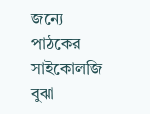জন্যে পাঠকের সাইকোলজি বুঝা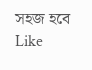সহজ হবে
Like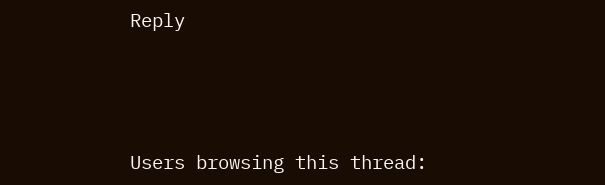Reply




Users browsing this thread: